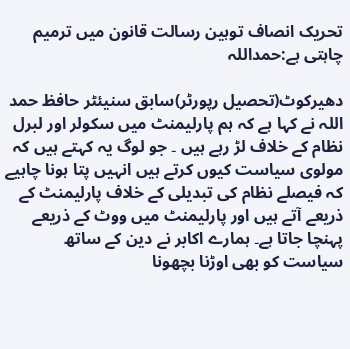تحریک انصاف توہین رسالت قانون میں ترمیم چاہتی ہے:حمداللہ

دھیرکوٹ(تحصیل رپورٹر)سابق سنیئٹر حافظ حمد اللہ نے کہا ہے کہ ہم پارلیمنٹ میں سکولر اور لبرل نظام کے خلاف لڑ رہے ہیں ۔ جو لوگ یہ کہتے ہیں کہ مولوی سیاست کیوں کرتے ہیں انہیں پتا ہونا چاہیے کہ فیصلے نظام کی تبدیلی کے خلاف پارلیمنٹ کے ذریعے آتے ہیں اور پارلیمنٹ میں ووٹ کے ذریعے پہنچا جاتا ہے۔ ہمارے اکابر نے دین کے ساتھ سیاست کو بھی اوڑنا بچھونا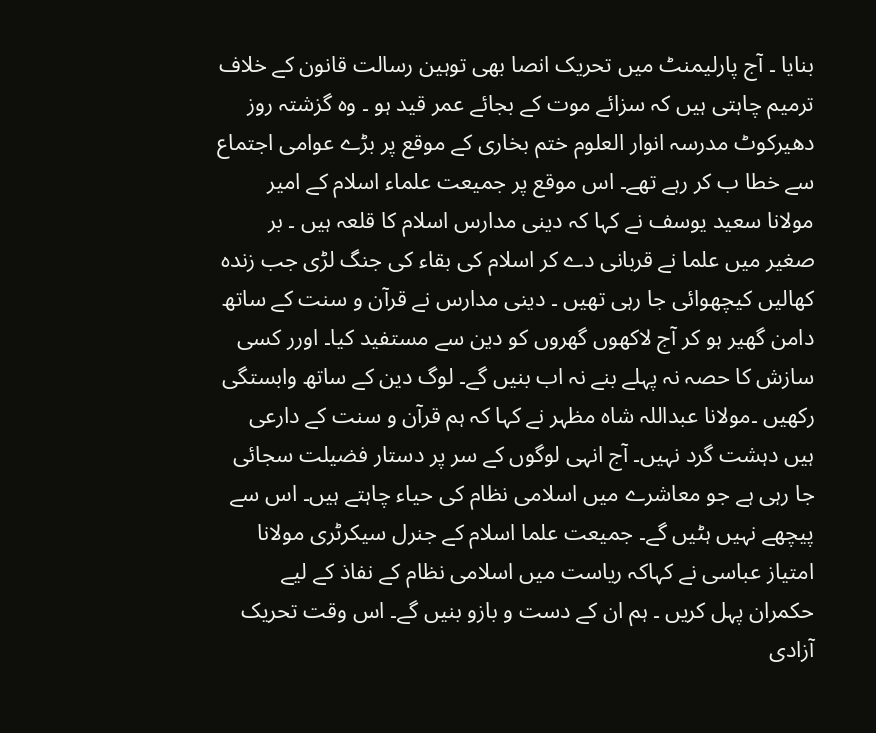بنایا ۔ آج پارلیمنٹ میں تحریک انصا بھی توہین رسالت قانون کے خلاف ترمیم چاہتی ہیں کہ سزائے موت کے بجائے عمر قید ہو ۔ وہ گزشتہ روز دھیرکوٹ مدرسہ انوار العلوم ختم بخاری کے موقع پر بڑے عوامی اجتماع سے خطا ب کر رہے تھے۔ اس موقع پر جمیعت علماء اسلام کے امیر مولانا سعید یوسف نے کہا کہ دینی مدارس اسلام کا قلعہ ہیں ۔ بر صغیر میں علما نے قربانی دے کر اسلام کی بقاء کی جنگ لڑی جب زندہ کھالیں کیچھوائی جا رہی تھیں ۔ دینی مدارس نے قرآن و سنت کے ساتھ دامن گھیر ہو کر آج لاکھوں گھروں کو دین سے مستفید کیا۔ اورر کسی سازش کا حصہ نہ پہلے بنے نہ اب بنیں گے۔ لوگ دین کے ساتھ وابستگی رکھیں ۔مولانا عبداللہ شاہ مظہر نے کہا کہ ہم قرآن و سنت کے دارعی ہیں دہشت گرد نہیں۔ آج انہی لوگوں کے سر پر دستار فضیلت سجائی جا رہی ہے جو معاشرے میں اسلامی نظام کی حیاء چاہتے ہیں۔ اس سے پیچھے نہیں ہٹیں گے۔ جمیعت علما اسلام کے جنرل سیکرٹری مولانا امتیاز عباسی نے کہاکہ ریاست میں اسلامی نظام کے نفاذ کے لیے حکمران پہل کریں ۔ ہم ان کے دست و بازو بنیں گے۔ اس وقت تحریک آزادی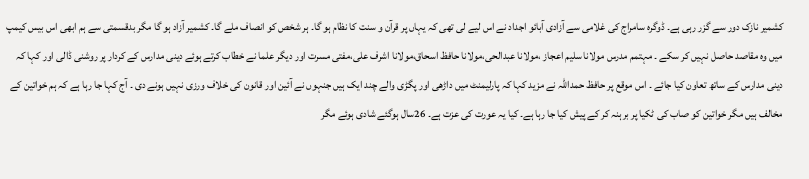کشمیر نازک دور سے گزر رہی ہے۔ ڈوگرہ سامراج کی غلامی سے آزادی آبائو اجداد نے اس لیے لی تھی کہ یہاں پر قرآن و سنت کا نظام ہو گا۔ ہر شخص کو انصاف ملے گا۔ کشمیر آزاد ہو گا مگر بدقسمتی سے ہم ابھی اس بیس کیمپ میں وہ مقاصد حاصل نہیں کر سکے ۔ مہتمم مدرس مولانا سلیم اعجاز ،مولانا عبدالحی،مولانا حافظ اسحاق،مولانا اشرف علی،مفتی مسرت اور دیگر علما نے خطاب کرتے ہوئے دینی مدارس کے کردار پر روشنی ڈالی اور کہا کہ دینی مدارس کے ساتھ تعاون کیا جائے ۔ اس موقع پر حافظ حمداللہ نے مزید کہا کہ پارلیمنٹ میں داڑھی اور پگڑی والے چند ایک ہیں جنہوں نے آئین اور قانون کی خلاف ورزی نہیں ہونے دی ۔ آج کہا جا رہا ہے کہ ہم خواتین کے مخالف ہیں مگر خواتین کو صاب کی ٹکیا پر برہنہ کر کے پیش کیا جا رہا ہے۔ کیا یہ عورت کی عزت ہے۔ 26سال ہوگئے شادی ہوئے مگر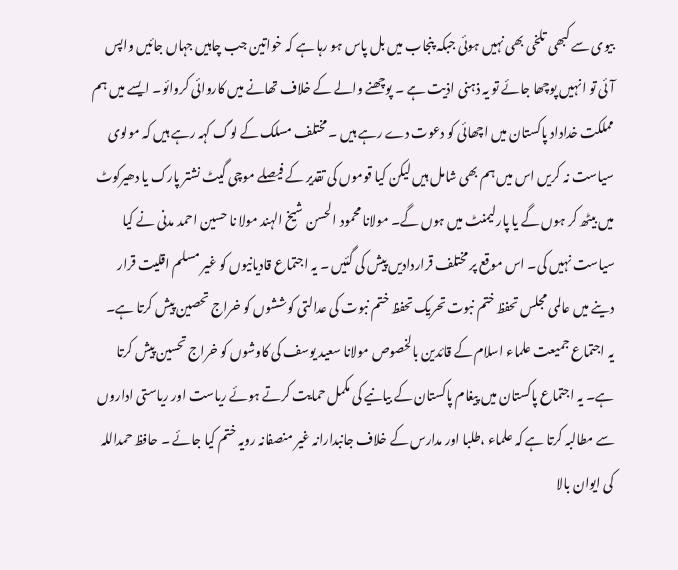بیوی سے کبھی تلخی بھی نہیں ہوئی جبکہ پنجاب میں بل پاس ہو رہا ہے کہ خواتین جب چاہیں جہاں جائیں واپس آئی تو انہیں پوچھا جائے تو یہ ذہنی اذیت ہے ۔ پوچھنے والے کے خلاف تھانے میں کاروائی کروائو۔ ایسے میں ہم مملکت خداداد پاکستان میں اچھائی کو دعوت دے رہے ہیں ۔ مختلف مسلک کے لوگ کہہ رہے ہیں کہ مولوی سیاست نہ کریں اس میں ہم بھی شامل ہیں لیکن کیا قوموں کی تقدیر کے فیصلے موچی گیٹ نشتر پارک یا دھیرکوٹ میں بیٹھ کر ہوں گے یا پارلیمنٹ میں ہوں گے۔ مولانا محمود الحسن شیخ الہند مولا نا حسین احمد مدنی نے کیا سیاست نہیں کی۔ اس موقع پر مختلف قراردادیں پیش کی گئیں ۔ یہ اجتماع قادیانیوں کو غیر مسلم اقلیت قرار دینے میں عالمی مجلس تحفظ ختم نبوت تحریک تحفظ ختم نبوت کی عدالتی کوششوں کو خراج تحصین پیش کرتا ہے۔ یہ اجتماع جمیعت علماء اسلام کے قائدین بالخصوص مولانا سعید یوسف کی کاوشوں کو خراج تحسین پیش کرتا ہے۔ یہ اجتماع پاکستان میں پیغام پاکستان کے بیانیے کی مکمل حمایت کرتے ہوئے ریاست اور ریاستی اداروں سے مطالبہ کرتا ہے کہ علماء ،طلبا اور مدارس کے خلاف جانبدارانہ غیر منصفانہ رویہ ختم کیا جائے ۔ حافظ حمداللہ کی ایوان بالا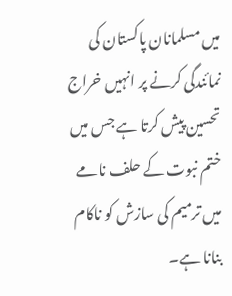میں مسلمانان پاکستان کی نمائندگی کرنے پر انہیں خراج تحسین پیش کرتا ہے جس میں ختم نبوت کے حلف نامے میں ترمیم کی سازش کو ناکام بنانا ہے۔